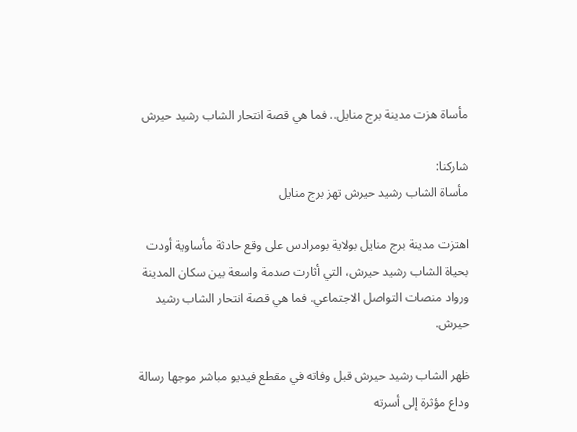مأساة هزت مدينة برج منايل.. فما هي قصة انتحار الشاب رشيد حيرش

شاركنا:
مأساة الشاب رشيد حيرش تهز برج منايل

اهتزت مدينة برج منايل بولاية بومرادس على وقع حادثة مأساوية أودت بحياة الشاب رشيد حيرش، التي أثارت صدمة واسعة بين سكان المدينة ورواد منصات التواصل الاجتماعي. فما هي قصة انتحار الشاب رشيد حيرش.

ظهر الشاب رشيد حيرش قبل وفاته في مقطع فيديو مباشر موجها رسالة وداع مؤثرة إلى أسرته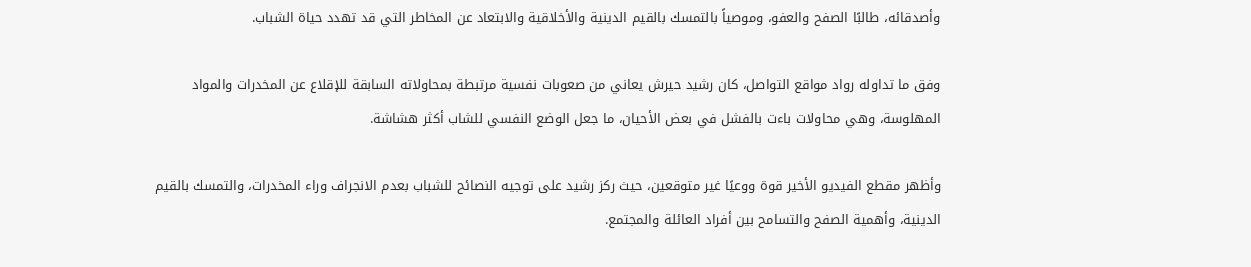وأصدقائه، طالبًا الصفح والعفو، وموصياً بالتمسك بالقيم الدينية والأخلاقية والابتعاد عن المخاطر التي قد تهدد حياة الشباب.

وفق ما تداوله رواد مواقع التواصل، كان رشيد حيرش يعاني من صعوبات نفسية مرتبطة بمحاولاته السابقة للإقلاع عن المخدرات والمواد المهلوسة، وهي محاولات باءت بالفشل في بعض الأحيان، ما جعل الوضع النفسي للشاب أكثر هشاشة.

وأظهر مقطع الفيديو الأخير قوة ووعيًا غير متوقعين، حيث ركز رشيد على توجيه النصائح للشباب بعدم الانجراف وراء المخدرات، والتمسك بالقيم الدينية، وأهمية الصفح والتسامح بين أفراد العائلة والمجتمع.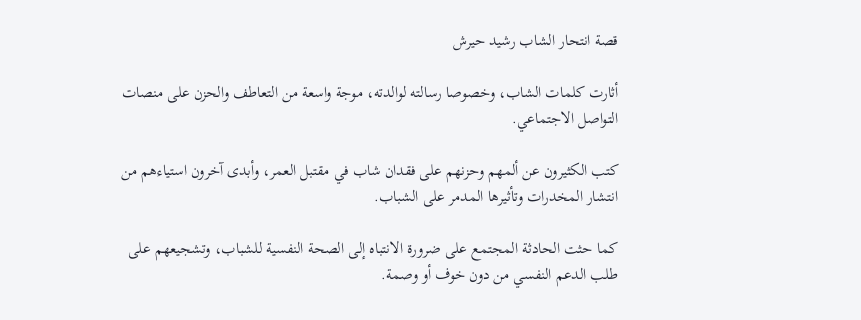قصة انتحار الشاب رشيد حيرش

أثارت كلمات الشاب، وخصوصا رسالته لوالدته، موجة واسعة من التعاطف والحزن على منصات التواصل الاجتماعي.

كتب الكثيرون عن ألمهم وحزنهم على فقدان شاب في مقتبل العمر، وأبدى آخرون استياءهم من انتشار المخدرات وتأثيرها المدمر على الشباب.

كما حثت الحادثة المجتمع على ضرورة الانتباه إلى الصحة النفسية للشباب، وتشجيعهم على طلب الدعم النفسي من دون خوف أو وصمة.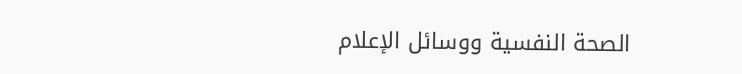الصحة النفسية ووسائل الإعلام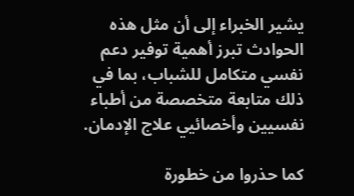يشير الخبراء إلى أن مثل هذه الحوادث تبرز أهمية توفير دعم نفسي متكامل للشباب، بما في ذلك متابعة متخصصة من أطباء نفسيين وأخصائيي علاج الإدمان.

كما حذروا من خطورة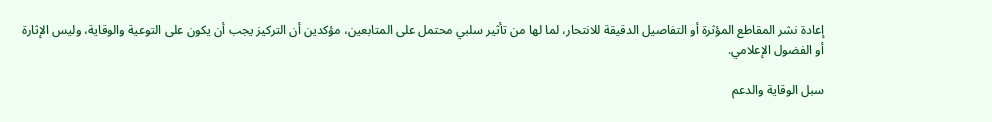إعادة نشر المقاطع المؤثرة أو التفاصيل الدقيقة للانتحار، لما لها من تأثير سلبي محتمل على المتابعين، مؤكدين أن التركيز يجب أن يكون على التوعية والوقاية، وليس الإثارة أو الفضول الإعلامي.

سبل الوقاية والدعم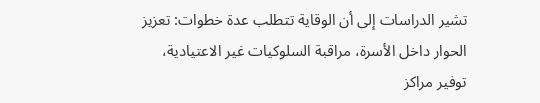تشير الدراسات إلى أن الوقاية تتطلب عدة خطوات: تعزيز الحوار داخل الأسرة، مراقبة السلوكيات غير الاعتيادية، توفير مراكز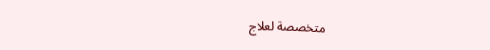متخصصة لعلاج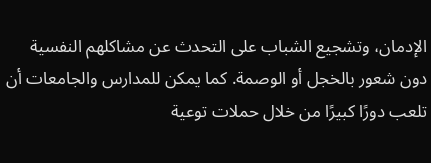الإدمان، وتشجيع الشباب على التحدث عن مشاكلهم النفسية دون شعور بالخجل أو الوصمة. كما يمكن للمدارس والجامعات أن تلعب دورًا كبيرًا من خلال حملات توعية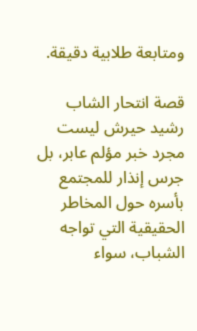ومتابعة طلابية دقيقة.

قصة انتحار الشاب رشيد حيرش ليست مجرد خبر مؤلم عابر، بل جرس إنذار للمجتمع بأسره حول المخاطر الحقيقية التي تواجه الشباب، سواء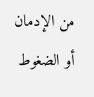من الإدمان أو الضغوط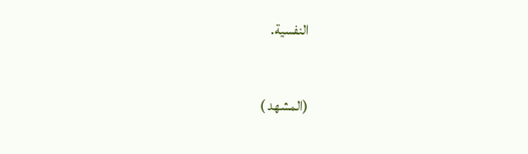النفسية.

(المشهد )